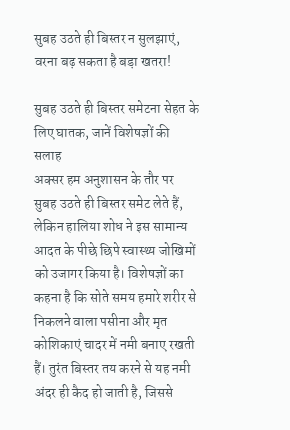सुबह उठते ही बिस्तर न सुलझाएं, वरना बढ़ सकता है बड़ा खतरा!

सुबह उठते ही बिस्तर समेटना सेहत के लिए घातक, जानें विशेषज्ञों की सलाह
अक्सर हम अनुशासन के तौर पर सुबह उठते ही बिस्तर समेट लेते हैं, लेकिन हालिया शोध ने इस सामान्य आदत के पीछे छिपे स्वास्थ्य जोखिमों को उजागर किया है। विशेषज्ञों का कहना है कि सोते समय हमारे शरीर से निकलने वाला पसीना और मृत कोशिकाएं चादर में नमी बनाए रखती हैं। तुरंत बिस्तर तय करने से यह नमी अंदर ही कैद हो जाती है, जिससे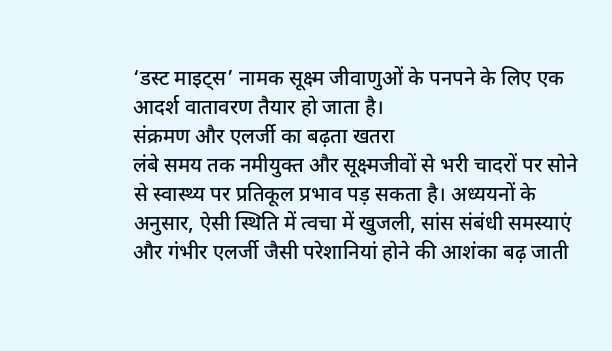‘डस्ट माइट्स’ नामक सूक्ष्म जीवाणुओं के पनपने के लिए एक आदर्श वातावरण तैयार हो जाता है।
संक्रमण और एलर्जी का बढ़ता खतरा
लंबे समय तक नमीयुक्त और सूक्ष्मजीवों से भरी चादरों पर सोने से स्वास्थ्य पर प्रतिकूल प्रभाव पड़ सकता है। अध्ययनों के अनुसार, ऐसी स्थिति में त्वचा में खुजली, सांस संबंधी समस्याएं और गंभीर एलर्जी जैसी परेशानियां होने की आशंका बढ़ जाती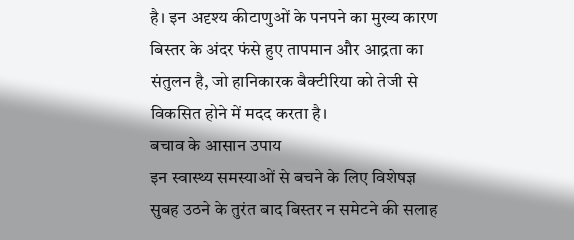है। इन अदृश्य कीटाणुओं के पनपने का मुख्य कारण बिस्तर के अंदर फंसे हुए तापमान और आद्रता का संतुलन है, जो हानिकारक बैक्टीरिया को तेजी से विकसित होने में मदद करता है।
बचाव के आसान उपाय
इन स्वास्थ्य समस्याओं से बचने के लिए विशेषज्ञ सुबह उठने के तुरंत बाद बिस्तर न समेटने की सलाह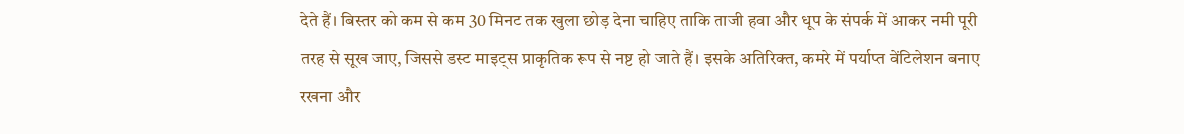देते हैं। बिस्तर को कम से कम 30 मिनट तक खुला छोड़ देना चाहिए ताकि ताजी हवा और धूप के संपर्क में आकर नमी पूरी तरह से सूख जाए, जिससे डस्ट माइट्स प्राकृतिक रूप से नष्ट हो जाते हैं। इसके अतिरिक्त, कमरे में पर्याप्त वेंटिलेशन बनाए रखना और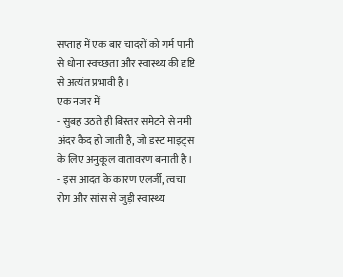सप्ताह में एक बार चादरों को गर्म पानी से धोना स्वच्छता और स्वास्थ्य की दृष्टि से अत्यंत प्रभावी है।
एक नजर में
- सुबह उठते ही बिस्तर समेटने से नमी अंदर कैद हो जाती है, जो डस्ट माइट्स के लिए अनुकूल वातावरण बनाती है।
- इस आदत के कारण एलर्जी, त्वचा रोग और सांस से जुड़ी स्वास्थ्य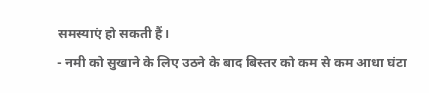समस्याएं हो सकती हैं।
- नमी को सुखाने के लिए उठने के बाद बिस्तर को कम से कम आधा घंटा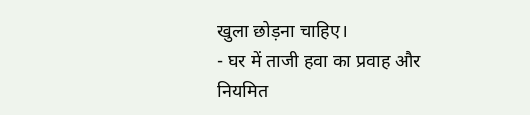खुला छोड़ना चाहिए।
- घर में ताजी हवा का प्रवाह और नियमित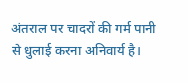अंतराल पर चादरों की गर्म पानी से धुलाई करना अनिवार्य है।